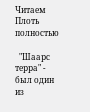Читаем Плоть полностью

  "Шаарс терра" - был один из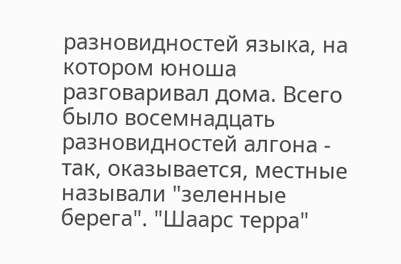разновидностей языка, на котором юноша разговаривал дома. Всего было восемнадцать разновидностей алгона - так, оказывается, местные называли "зеленные берега". "Шаарс терра"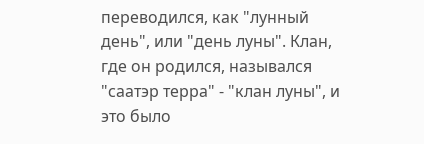переводился, как "лунный день", или "день луны". Клан, где он родился, назывался "саатэр терра" - "клан луны", и это было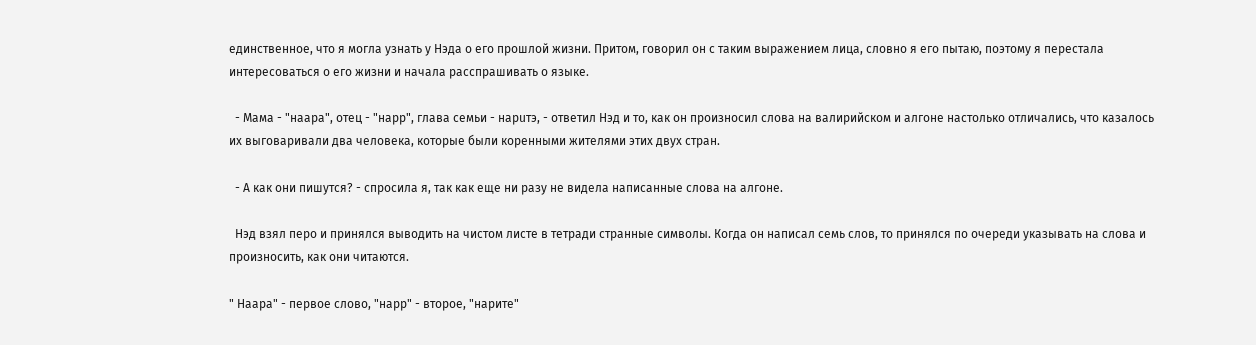единственное, что я могла узнать у Нэда о его прошлой жизни. Притом, говорил он с таким выражением лица, словно я его пытаю, поэтому я перестала интересоваться о его жизни и начала расспрашивать о языке.

  - Мама - "наара", отец - "нарр", глава семьи - нарuтэ, - ответил Нэд и то, как он произносил слова на валирийском и алгоне настолько отличались, что казалось их выговаривали два человека, которые были коренными жителями этих двух стран.

  - А как они пишутся? - спросила я, так как еще ни разу не видела написанные слова на алгоне.

  Нэд взял перо и принялся выводить на чистом листе в тетради странные символы. Когда он написал семь слов, то принялся по очереди указывать на слова и произносить, как они читаются.

" Наара" - первое слово, "нарр" - второе, "нарите"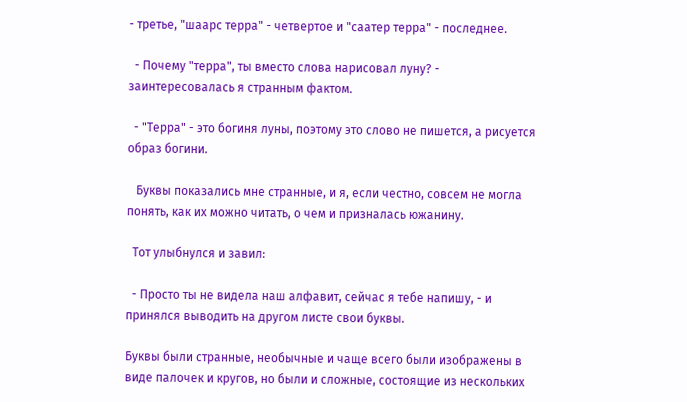- третье, "шаарс терра" - четвертое и "саатер терра" - последнее.

  - Почему "терра", ты вместо слова нарисовал луну? - заинтересовалась я странным фактом.

  - "Терра" - это богиня луны, поэтому это слово не пишется, а рисуется образ богини.

   Буквы показались мне странные, и я, если честно, совсем не могла понять, как их можно читать, о чем и призналась южанину.

  Тот улыбнулся и завил:

  - Просто ты не видела наш алфавит, сейчас я тебе напишу, - и принялся выводить на другом листе свои буквы.

Буквы были странные, необычные и чаще всего были изображены в виде палочек и кругов, но были и сложные, состоящие из нескольких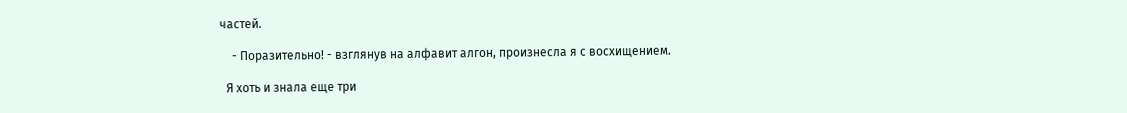частей.

    - Поразительно! - взглянув на алфавит алгон, произнесла я с восхищением.

  Я хоть и знала еще три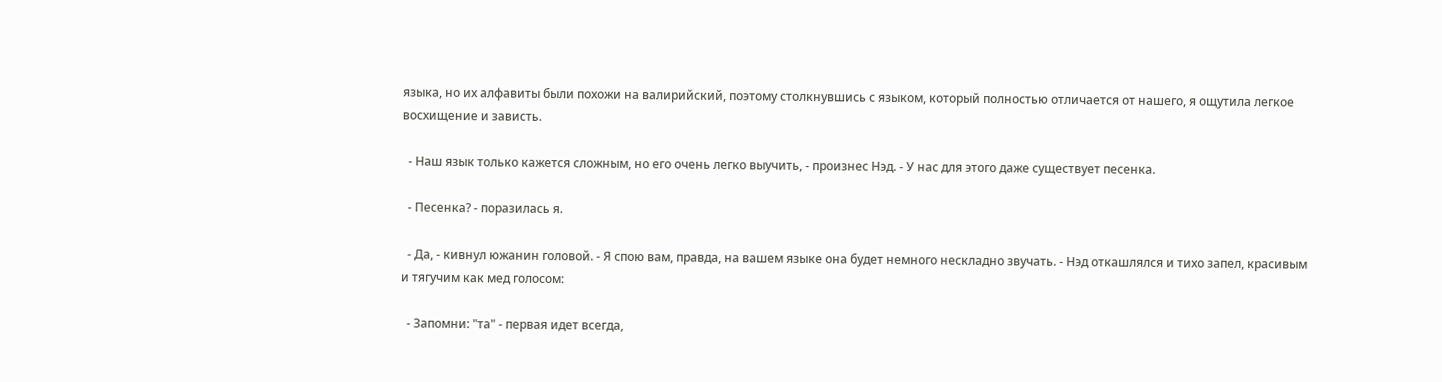языка, но их алфавиты были похожи на валирийский, поэтому столкнувшись с языком, который полностью отличается от нашего, я ощутила легкое восхищение и зависть.

  - Наш язык только кажется сложным, но его очень легко выучить, - произнес Нэд. - У нас для этого даже существует песенка.

  - Песенка? - поразилась я.

  - Да, - кивнул южанин головой. - Я спою вам, правда, на вашем языке она будет немного нескладно звучать. - Нэд откашлялся и тихо запел, красивым и тягучим как мед голосом:

  - Запомни: "та" - первая идет всегда,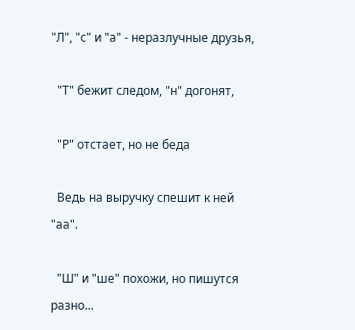"Л", "с" и "а" - неразлучные друзья,

  "Т" бежит следом, "н" догонят,

  "Р" отстает, но не беда

  Ведь на выручку спешит к ней "аа".

  "Ш" и "ше" похожи, но пишутся разно...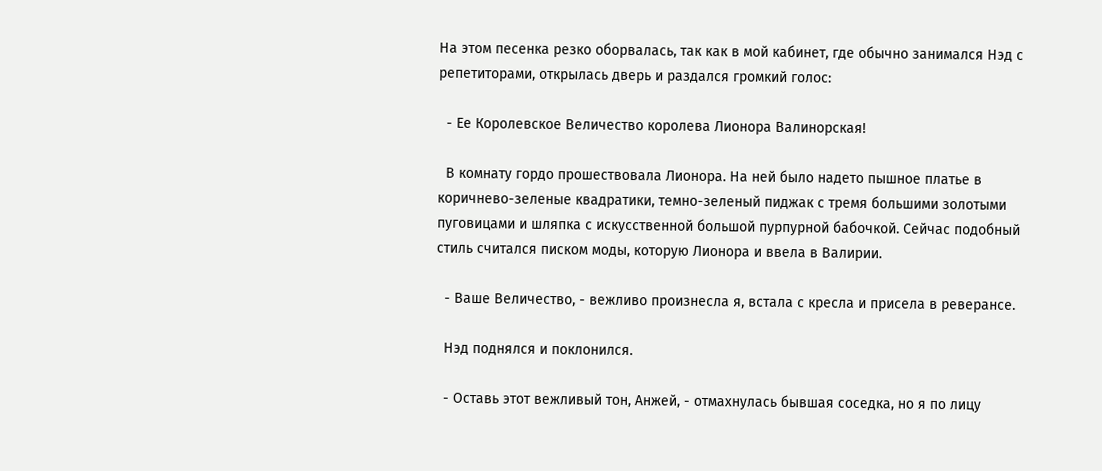На этом песенка резко оборвалась, так как в мой кабинет, где обычно занимался Нэд с репетиторами, открылась дверь и раздался громкий голос:

  - Ее Королевское Величество королева Лионора Валинорская!

  В комнату гордо прошествовала Лионора. На ней было надето пышное платье в коричнево-зеленые квадратики, темно-зеленый пиджак с тремя большими золотыми пуговицами и шляпка с искусственной большой пурпурной бабочкой. Сейчас подобный стиль считался писком моды, которую Лионора и ввела в Валирии.

  - Ваше Величество, - вежливо произнесла я, встала с кресла и присела в реверансе.

  Нэд поднялся и поклонился.

  - Оставь этот вежливый тон, Анжей, - отмахнулась бывшая соседка, но я по лицу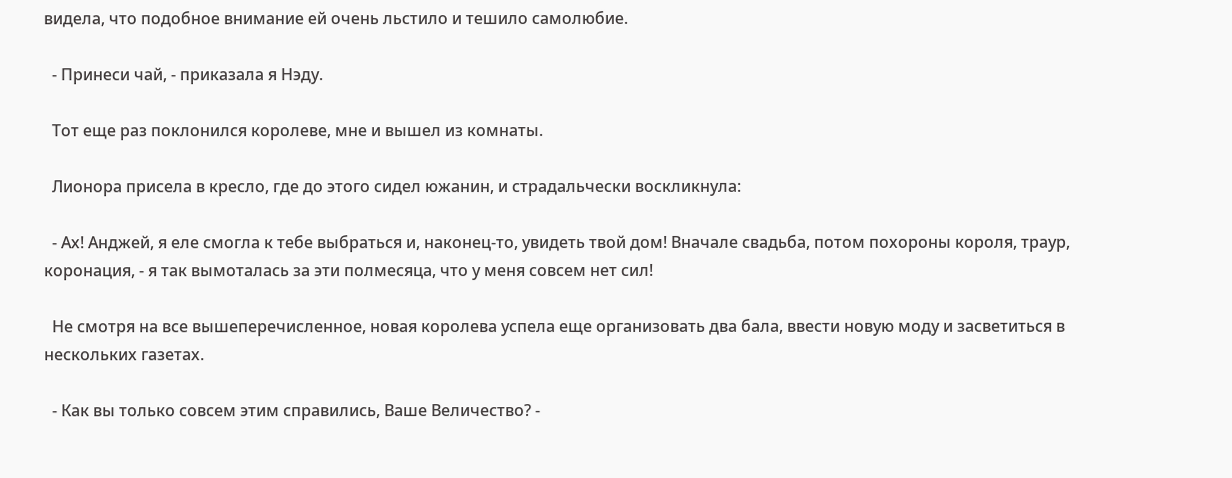видела, что подобное внимание ей очень льстило и тешило самолюбие.

  - Принеси чай, - приказала я Нэду.

  Тот еще раз поклонился королеве, мне и вышел из комнаты.

  Лионора присела в кресло, где до этого сидел южанин, и страдальчески воскликнула:

  - Ах! Анджей, я еле смогла к тебе выбраться и, наконец-то, увидеть твой дом! Вначале свадьба, потом похороны короля, траур, коронация, - я так вымоталась за эти полмесяца, что у меня совсем нет сил!

  Не смотря на все вышеперечисленное, новая королева успела еще организовать два бала, ввести новую моду и засветиться в нескольких газетах.

  - Как вы только совсем этим справились, Ваше Величество? -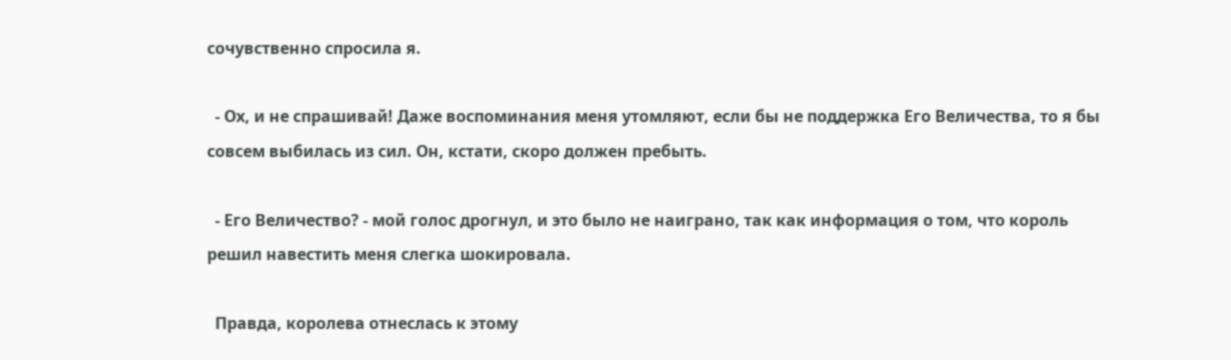сочувственно спросила я.

  - Ох, и не спрашивай! Даже воспоминания меня утомляют, если бы не поддержка Его Величества, то я бы совсем выбилась из сил. Он, кстати, скоро должен пребыть.

  - Его Величество? - мой голос дрогнул, и это было не наиграно, так как информация о том, что король решил навестить меня слегка шокировала.

  Правда, королева отнеслась к этому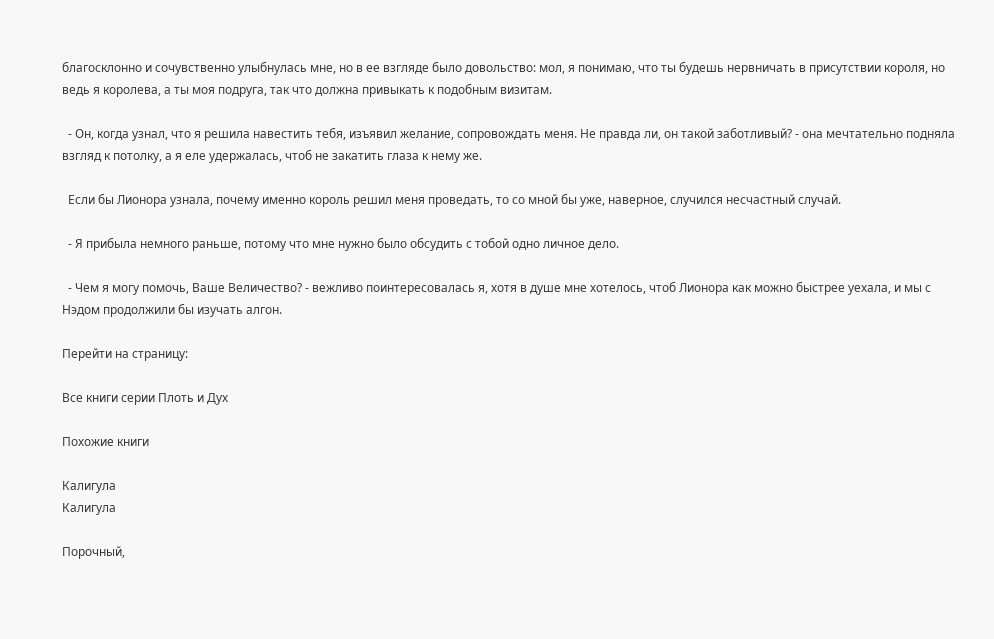благосклонно и сочувственно улыбнулась мне, но в ее взгляде было довольство: мол, я понимаю, что ты будешь нервничать в присутствии короля, но ведь я королева, а ты моя подруга, так что должна привыкать к подобным визитам.

  - Он, когда узнал, что я решила навестить тебя, изъявил желание, сопровождать меня. Не правда ли, он такой заботливый? - она мечтательно подняла взгляд к потолку, а я еле удержалась, чтоб не закатить глаза к нему же.

  Если бы Лионора узнала, почему именно король решил меня проведать, то со мной бы уже, наверное, случился несчастный случай.

  - Я прибыла немного раньше, потому что мне нужно было обсудить с тобой одно личное дело.

  - Чем я могу помочь, Ваше Величество? - вежливо поинтересовалась я, хотя в душе мне хотелось, чтоб Лионора как можно быстрее уехала, и мы с Нэдом продолжили бы изучать алгон.

Перейти на страницу:

Все книги серии Плоть и Дух

Похожие книги

Калигула
Калигула

Порочный,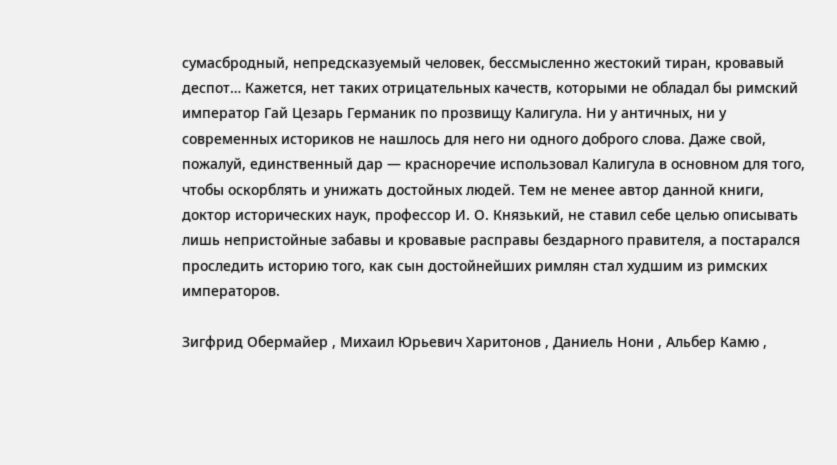сумасбродный, непредсказуемый человек, бессмысленно жестокий тиран, кровавый деспот… Кажется, нет таких отрицательных качеств, которыми не обладал бы римский император Гай Цезарь Германик по прозвищу Калигула. Ни у античных, ни у современных историков не нашлось для него ни одного доброго слова. Даже свой, пожалуй, единственный дар — красноречие использовал Калигула в основном для того, чтобы оскорблять и унижать достойных людей. Тем не менее автор данной книги, доктор исторических наук, профессор И. О. Князький, не ставил себе целью описывать лишь непристойные забавы и кровавые расправы бездарного правителя, а постарался проследить историю того, как сын достойнейших римлян стал худшим из римских императоров.

Зигфрид Обермайер , Михаил Юрьевич Харитонов , Даниель Нони , Альбер Камю ,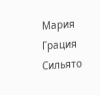Мария Грация Сильято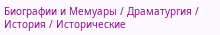Биографии и Мемуары / Драматургия / История / Исторические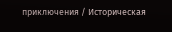приключения / Историческая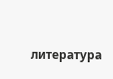литература